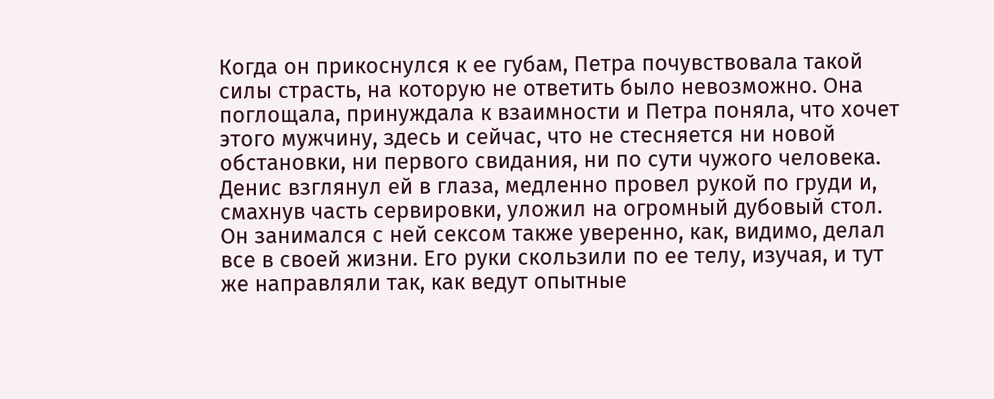Когда он прикоснулся к ее губам, Петра почувствовала такой силы страсть, на которую не ответить было невозможно. Она поглощала, принуждала к взаимности и Петра поняла, что хочет этого мужчину, здесь и сейчас, что не стесняется ни новой обстановки, ни первого свидания, ни по сути чужого человека.
Денис взглянул ей в глаза, медленно провел рукой по груди и, смахнув часть сервировки, уложил на огромный дубовый стол.
Он занимался с ней сексом также уверенно, как, видимо, делал все в своей жизни. Его руки скользили по ее телу, изучая, и тут же направляли так, как ведут опытные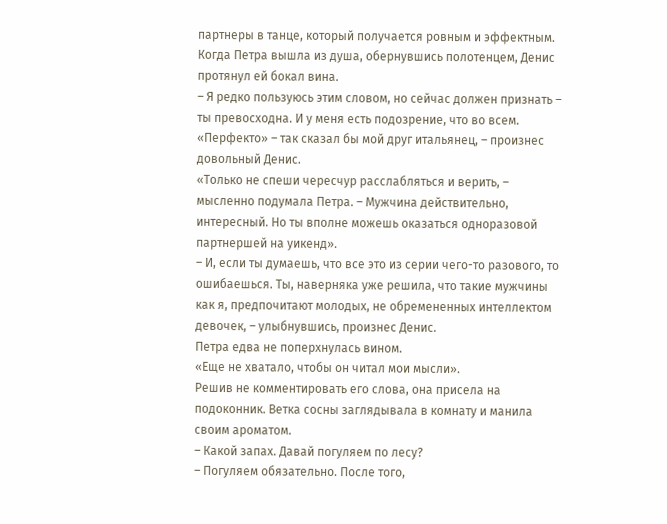партнеры в танце, который получается ровным и эффектным.
Когда Петра вышла из душа, обернувшись полотенцем, Денис протянул ей бокал вина.
– Я редко пользуюсь этим словом, но сейчас должен признать – ты превосходна. И у меня есть подозрение, что во всем. «Перфекто» – так сказал бы мой друг итальянец, – произнес довольный Денис.
«Только не спеши чересчур расслабляться и верить, – мысленно подумала Петра. – Мужчина действительно, интересный. Но ты вполне можешь оказаться одноразовой партнершей на уикенд».
– И, если ты думаешь, что все это из серии чего-то разового, то ошибаешься. Ты, наверняка уже решила, что такие мужчины как я, предпочитают молодых, не обремененных интеллектом девочек, – улыбнувшись, произнес Денис.
Петра едва не поперхнулась вином.
«Еще не хватало, чтобы он читал мои мысли».
Решив не комментировать его слова, она присела на подоконник. Ветка сосны заглядывала в комнату и манила своим ароматом.
– Какой запах. Давай погуляем по лесу?
– Погуляем обязательно. После того,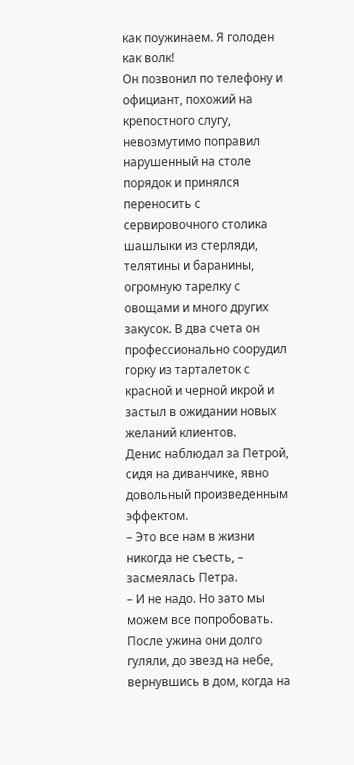как поужинаем. Я голоден как волк!
Он позвонил по телефону и официант, похожий на крепостного слугу, невозмутимо поправил нарушенный на столе порядок и принялся переносить с сервировочного столика шашлыки из стерляди, телятины и баранины, огромную тарелку с овощами и много других закусок. В два счета он профессионально соорудил горку из тарталеток с красной и черной икрой и застыл в ожидании новых желаний клиентов.
Денис наблюдал за Петрой, сидя на диванчике, явно довольный произведенным эффектом.
– Это все нам в жизни никогда не съесть, – засмеялась Петра.
– И не надо. Но зато мы можем все попробовать.
После ужина они долго гуляли, до звезд на небе, вернувшись в дом, когда на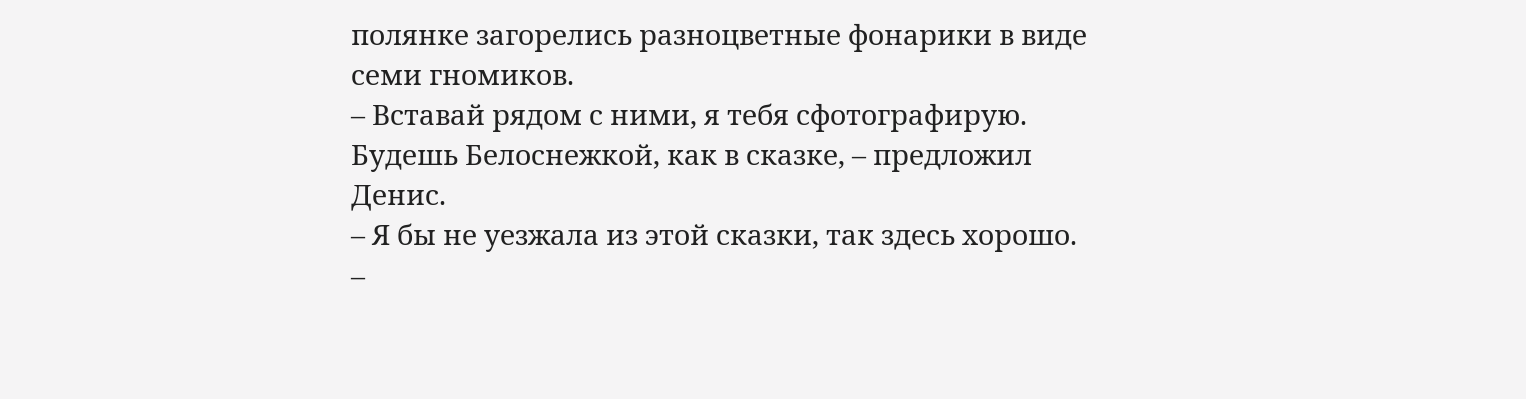полянке загорелись разноцветные фонарики в виде семи гномиков.
– Вставай рядом с ними, я тебя сфотографирую. Будешь Белоснежкой, как в сказке, – предложил Денис.
– Я бы не уезжала из этой сказки, так здесь хорошо.
–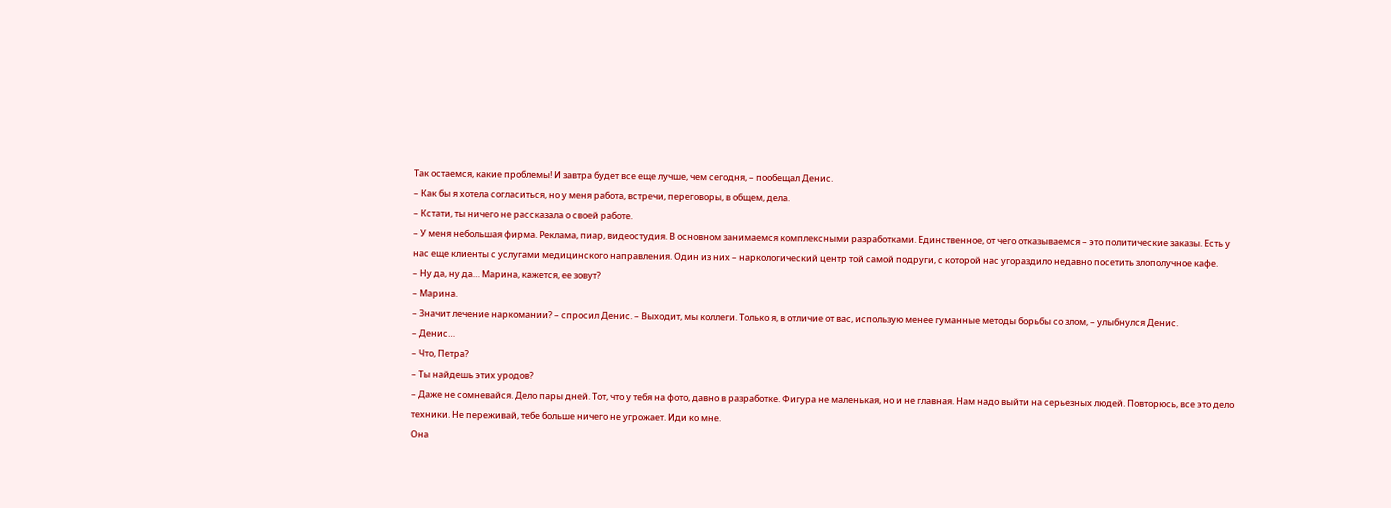Так остаемся, какие проблемы! И завтра будет все еще лучше, чем сегодня, – пообещал Денис.
– Как бы я хотела согласиться, но у меня работа, встречи, переговоры, в общем, дела.
– Кстати, ты ничего не рассказала о своей работе.
– У меня небольшая фирма. Реклама, пиар, видеостудия. В основном занимаемся комплексными разработками. Единственное, от чего отказываемся – это политические заказы. Есть у нас еще клиенты с услугами медицинского направления. Один из них – наркологический центр той самой подруги, с которой нас угораздило недавно посетить злополучное кафе.
– Ну да, ну да… Марина, кажется, ее зовут?
– Марина.
– Значит лечение наркомании? – спросил Денис. – Выходит, мы коллеги. Только я, в отличие от вас, использую менее гуманные методы борьбы со злом, – улыбнулся Денис.
– Денис…
– Что, Петра?
– Ты найдешь этих уродов?
– Даже не сомневайся. Дело пары дней. Тот, что у тебя на фото, давно в разработке. Фигура не маленькая, но и не главная. Нам надо выйти на серьезных людей. Повторюсь, все это дело техники. Не переживай, тебе больше ничего не угрожает. Иди ко мне.
Она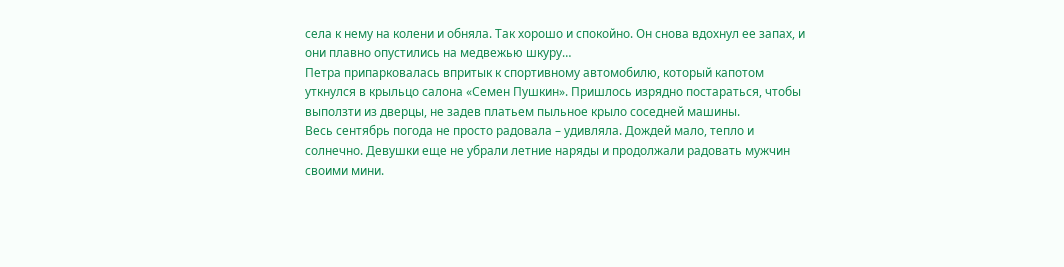села к нему на колени и обняла. Так хорошо и спокойно. Он снова вдохнул ее запах, и они плавно опустились на медвежью шкуру…
Петра припарковалась впритык к спортивному автомобилю, который капотом уткнулся в крыльцо салона «Семен Пушкин». Пришлось изрядно постараться, чтобы выползти из дверцы, не задев платьем пыльное крыло соседней машины.
Весь сентябрь погода не просто радовала – удивляла. Дождей мало, тепло и солнечно. Девушки еще не убрали летние наряды и продолжали радовать мужчин своими мини.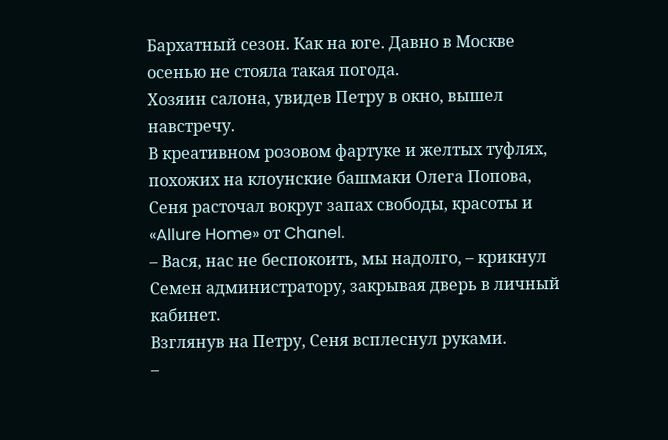Бархатный сезон. Как на юге. Давно в Москве осенью не стояла такая погода.
Хозяин салона, увидев Петру в окно, вышел навстречу.
В креативном розовом фартуке и желтых туфлях, похожих на клоунские башмаки Олега Попова, Сеня расточал вокруг запах свободы, красоты и «Allure Home» от Chanel.
– Вася, нас не беспокоить, мы надолго, – крикнул Семен администратору, закрывая дверь в личный кабинет.
Взглянув на Петру, Сеня всплеснул руками.
–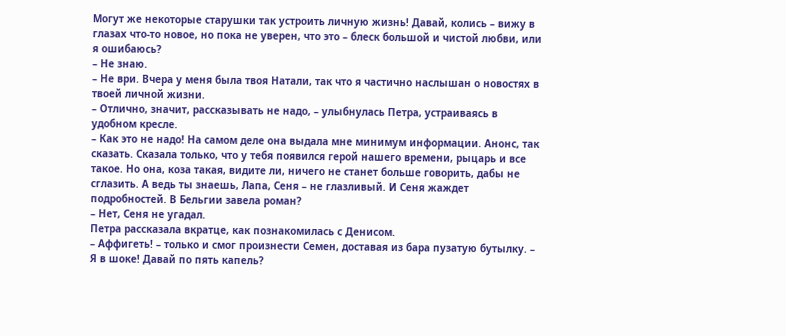Могут же некоторые старушки так устроить личную жизнь! Давай, колись – вижу в глазах что-то новое, но пока не уверен, что это – блеск большой и чистой любви, или я ошибаюсь?
– Не знаю.
– Не ври. Вчера у меня была твоя Натали, так что я частично наслышан о новостях в твоей личной жизни.
– Отлично, значит, рассказывать не надо, – улыбнулась Петра, устраиваясь в удобном кресле.
– Как это не надо! На самом деле она выдала мне минимум информации. Анонс, так сказать. Сказала только, что у тебя появился герой нашего времени, рыцарь и все такое. Но она, коза такая, видите ли, ничего не станет больше говорить, дабы не сглазить. А ведь ты знаешь, Лапа, Сеня – не глазливый. И Сеня жаждет подробностей. В Бельгии завела роман?
– Нет, Сеня не угадал.
Петра рассказала вкратце, как познакомилась с Денисом.
– Аффигеть! – только и смог произнести Семен, доставая из бара пузатую бутылку. – Я в шоке! Давай по пять капель?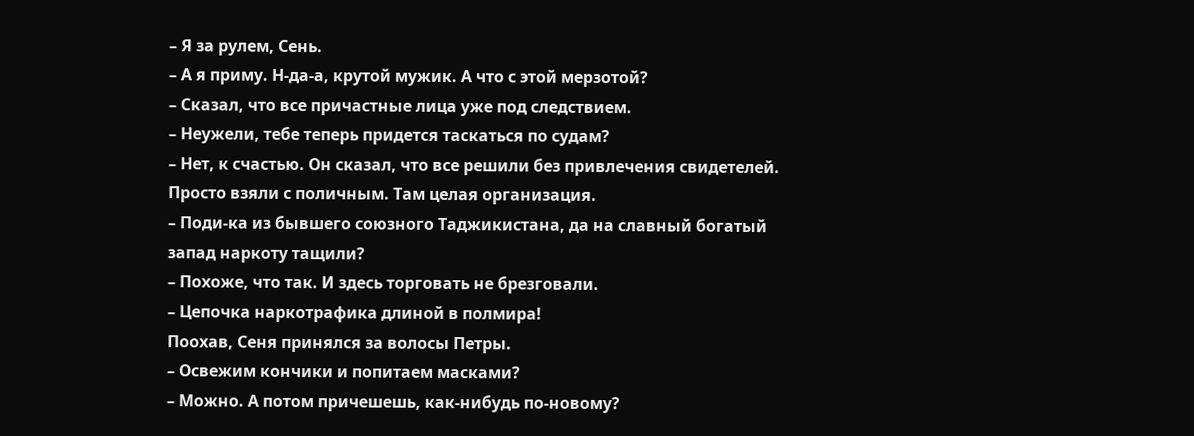– Я за рулем, Сень.
– А я приму. Н-да-а, крутой мужик. А что с этой мерзотой?
– Сказал, что все причастные лица уже под следствием.
– Неужели, тебе теперь придется таскаться по судам?
– Нет, к счастью. Он сказал, что все решили без привлечения свидетелей. Просто взяли с поличным. Там целая организация.
– Поди-ка из бывшего союзного Таджикистана, да на славный богатый запад наркоту тащили?
– Похоже, что так. И здесь торговать не брезговали.
– Цепочка наркотрафика длиной в полмира!
Поохав, Сеня принялся за волосы Петры.
– Освежим кончики и попитаем масками?
– Можно. А потом причешешь, как-нибудь по-новому?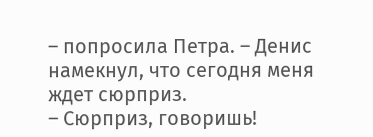– попросила Петра. – Денис намекнул, что сегодня меня ждет сюрприз.
– Сюрприз, говоришь!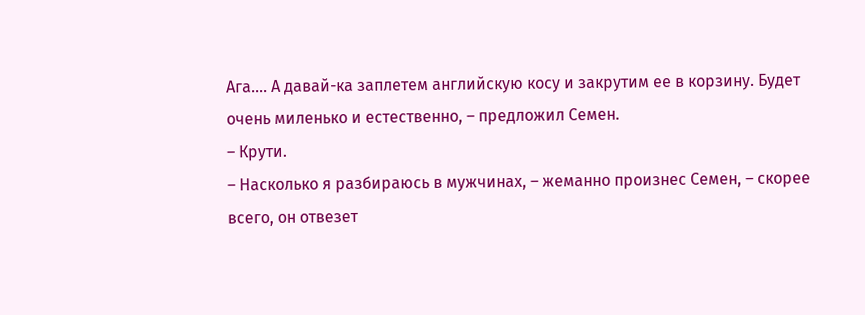Ага…. А давай-ка заплетем английскую косу и закрутим ее в корзину. Будет очень миленько и естественно, – предложил Семен.
– Крути.
– Насколько я разбираюсь в мужчинах, – жеманно произнес Семен, – скорее всего, он отвезет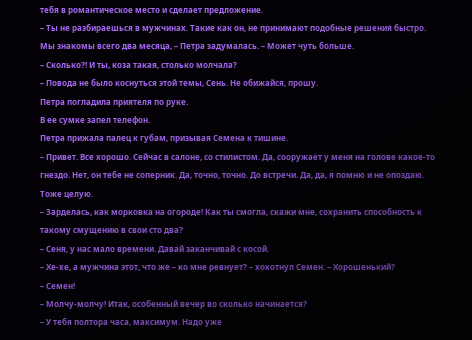тебя в романтическое место и сделает предложение.
– Ты не разбираешься в мужчинах. Такие как он, не принимают подобные решения быстро. Мы знакомы всего два месяца, – Петра задумалась. – Может чуть больше.
– Сколько?! И ты, коза такая, столько молчала?
– Повода не было коснуться этой темы, Сень. Не обижайся, прошу.
Петра погладила приятеля по руке.
В ее сумке запел телефон.
Петра прижала палец к губам, призывая Семена к тишине.
– Привет. Все хорошо. Сейчас в салоне, со стилистом. Да, сооружает у меня на голове какое-то гнездо. Нет, он тебе не соперник. Да, точно, точно. До встречи. Да, да, я помню и не опоздаю. Тоже целую.
– Зарделась, как морковка на огороде! Как ты смогла, скажи мне, сохранить способность к такому смущению в свои сто два?
– Сеня, у нас мало времени. Давай заканчивай с косой.
– Хе-хе, а мужчина этот, что же – ко мне ревнует? – хохотнул Семен. – Хорошенький?
– Семен!
– Молчу-молчу! Итак, особенный вечер во сколько начинается?
– У тебя полтора часа, максимум. Надо уже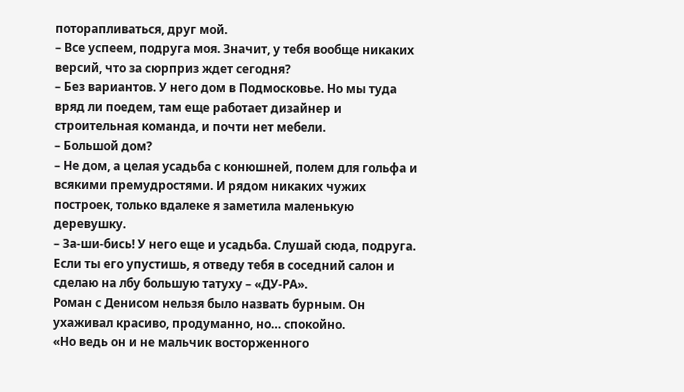поторапливаться, друг мой.
– Все успеем, подруга моя. Значит, у тебя вообще никаких версий, что за сюрприз ждет сегодня?
– Без вариантов. У него дом в Подмосковье. Но мы туда вряд ли поедем, там еще работает дизайнер и строительная команда, и почти нет мебели.
– Большой дом?
– Не дом, а целая усадьба с конюшней, полем для гольфа и всякими премудростями. И рядом никаких чужих построек, только вдалеке я заметила маленькую деревушку.
– За-ши-бись! У него еще и усадьба. Слушай сюда, подруга. Если ты его упустишь, я отведу тебя в соседний салон и сделаю на лбу большую татуху – «ДУ-РА».
Роман с Денисом нельзя было назвать бурным. Он ухаживал красиво, продуманно, но… спокойно.
«Но ведь он и не мальчик восторженного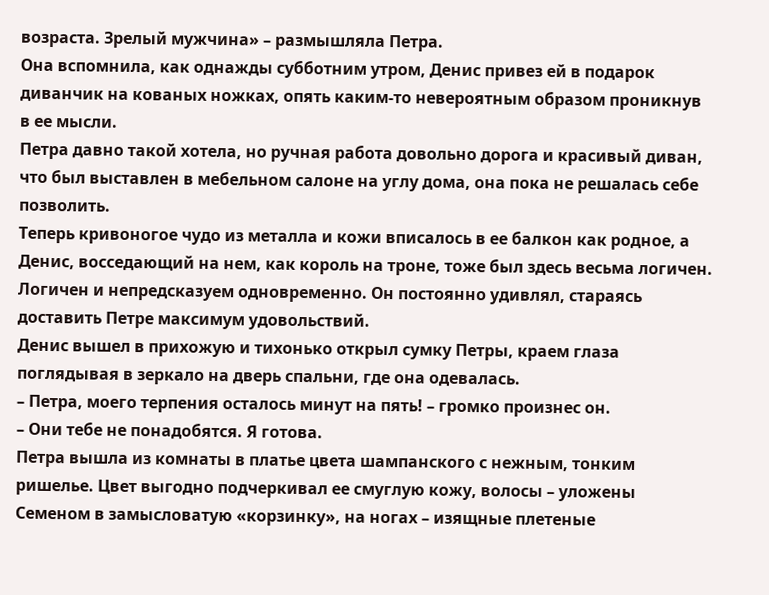возраста. Зрелый мужчина» – размышляла Петра.
Она вспомнила, как однажды субботним утром, Денис привез ей в подарок диванчик на кованых ножках, опять каким-то невероятным образом проникнув в ее мысли.
Петра давно такой хотела, но ручная работа довольно дорога и красивый диван, что был выставлен в мебельном салоне на углу дома, она пока не решалась себе позволить.
Теперь кривоногое чудо из металла и кожи вписалось в ее балкон как родное, а Денис, восседающий на нем, как король на троне, тоже был здесь весьма логичен.
Логичен и непредсказуем одновременно. Он постоянно удивлял, стараясь доставить Петре максимум удовольствий.
Денис вышел в прихожую и тихонько открыл сумку Петры, краем глаза поглядывая в зеркало на дверь спальни, где она одевалась.
– Петра, моего терпения осталось минут на пять! – громко произнес он.
– Они тебе не понадобятся. Я готова.
Петра вышла из комнаты в платье цвета шампанского с нежным, тонким ришелье. Цвет выгодно подчеркивал ее смуглую кожу, волосы – уложены Семеном в замысловатую «корзинку», на ногах – изящные плетеные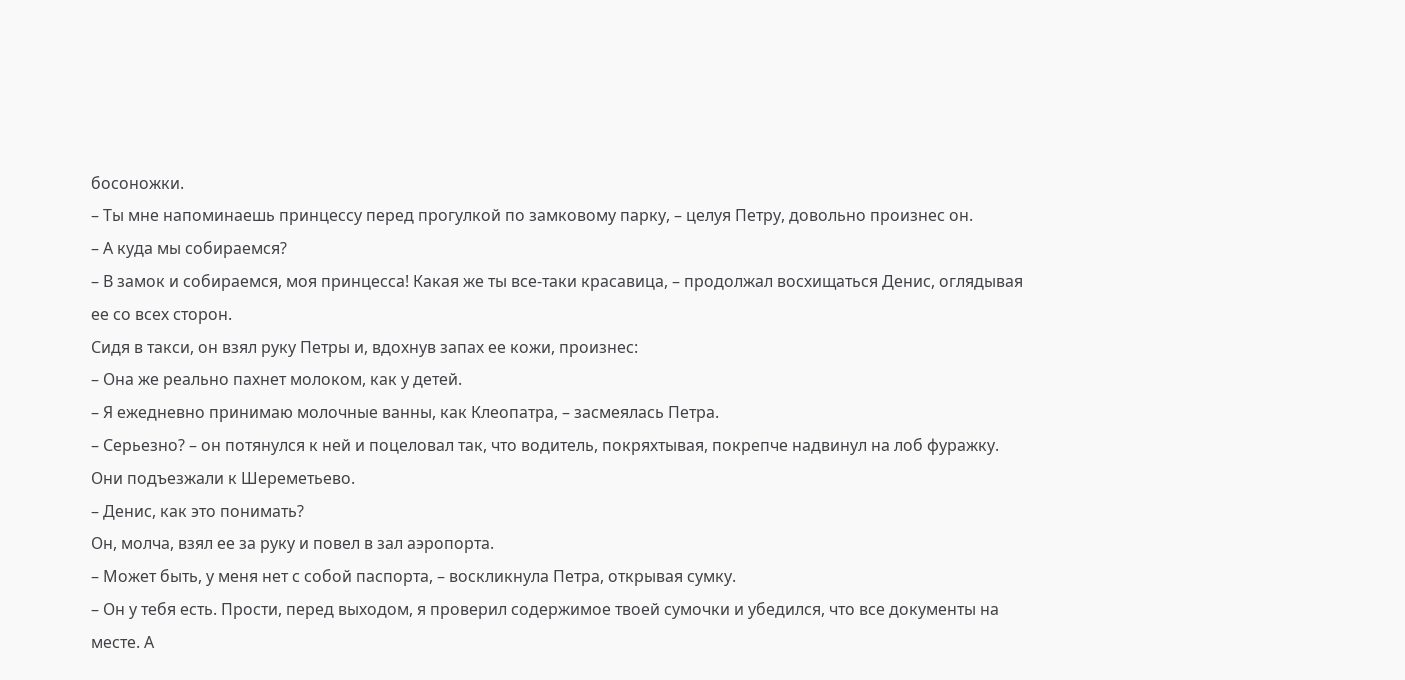босоножки.
– Ты мне напоминаешь принцессу перед прогулкой по замковому парку, – целуя Петру, довольно произнес он.
– А куда мы собираемся?
– В замок и собираемся, моя принцесса! Какая же ты все-таки красавица, – продолжал восхищаться Денис, оглядывая ее со всех сторон.
Сидя в такси, он взял руку Петры и, вдохнув запах ее кожи, произнес:
– Она же реально пахнет молоком, как у детей.
– Я ежедневно принимаю молочные ванны, как Клеопатра, – засмеялась Петра.
– Серьезно? – он потянулся к ней и поцеловал так, что водитель, покряхтывая, покрепче надвинул на лоб фуражку.
Они подъезжали к Шереметьево.
– Денис, как это понимать?
Он, молча, взял ее за руку и повел в зал аэропорта.
– Может быть, у меня нет с собой паспорта, – воскликнула Петра, открывая сумку.
– Он у тебя есть. Прости, перед выходом, я проверил содержимое твоей сумочки и убедился, что все документы на месте. А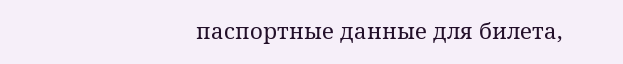паспортные данные для билета,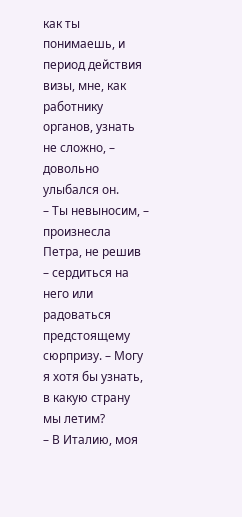как ты понимаешь, и период действия визы, мне, как работнику органов, узнать не сложно, – довольно улыбался он.
– Ты невыносим, – произнесла Петра, не решив – сердиться на него или радоваться предстоящему сюрпризу. – Могу я хотя бы узнать, в какую страну мы летим?
– В Италию, моя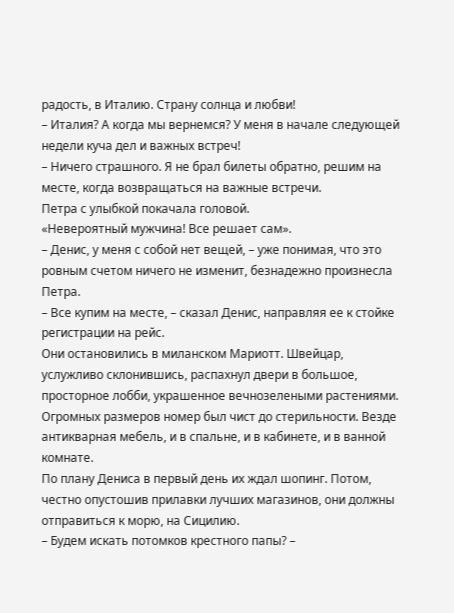радость, в Италию. Страну солнца и любви!
– Италия? А когда мы вернемся? У меня в начале следующей недели куча дел и важных встреч!
– Ничего страшного. Я не брал билеты обратно, решим на месте, когда возвращаться на важные встречи.
Петра с улыбкой покачала головой.
«Невероятный мужчина! Все решает сам».
– Денис, у меня с собой нет вещей, – уже понимая, что это ровным счетом ничего не изменит, безнадежно произнесла Петра.
– Все купим на месте, – сказал Денис, направляя ее к стойке регистрации на рейс.
Они остановились в миланском Мариотт. Швейцар, услужливо склонившись, распахнул двери в большое, просторное лобби, украшенное вечнозелеными растениями.
Огромных размеров номер был чист до стерильности. Везде антикварная мебель, и в спальне, и в кабинете, и в ванной комнате.
По плану Дениса в первый день их ждал шопинг. Потом, честно опустошив прилавки лучших магазинов, они должны отправиться к морю, на Сицилию.
– Будем искать потомков крестного папы? –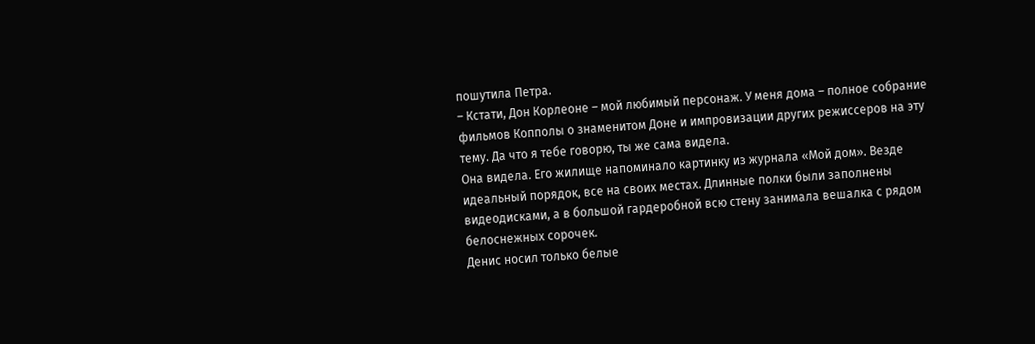пошутила Петра.
– Кстати, Дон Корлеоне – мой любимый персонаж. У меня дома – полное собрание фильмов Копполы о знаменитом Доне и импровизации других режиссеров на эту тему. Да что я тебе говорю, ты же сама видела.
Она видела. Его жилище напоминало картинку из журнала «Мой дом». Везде идеальный порядок, все на своих местах. Длинные полки были заполнены видеодисками, а в большой гардеробной всю стену занимала вешалка с рядом белоснежных сорочек.
Денис носил только белые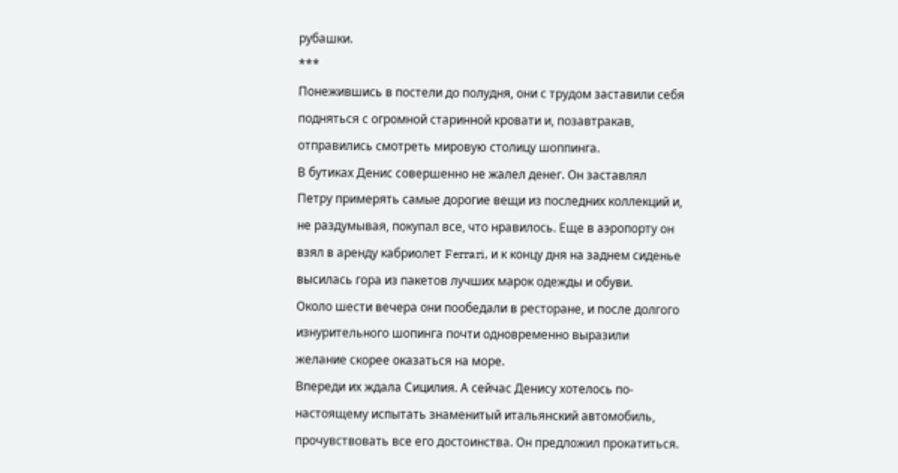рубашки.
***
Понежившись в постели до полудня, они с трудом заставили себя подняться с огромной старинной кровати и, позавтракав, отправились смотреть мировую столицу шоппинга.
В бутиках Денис совершенно не жалел денег. Он заставлял Петру примерять самые дорогие вещи из последних коллекций и, не раздумывая, покупал все, что нравилось. Еще в аэропорту он взял в аренду кабриолет Ferrari, и к концу дня на заднем сиденье высилась гора из пакетов лучших марок одежды и обуви.
Около шести вечера они пообедали в ресторане, и после долгого изнурительного шопинга почти одновременно выразили желание скорее оказаться на море.
Впереди их ждала Сицилия. А сейчас Денису хотелось по-настоящему испытать знаменитый итальянский автомобиль, прочувствовать все его достоинства. Он предложил прокатиться.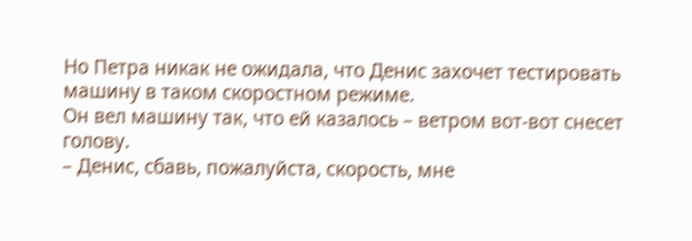Но Петра никак не ожидала, что Денис захочет тестировать машину в таком скоростном режиме.
Он вел машину так, что ей казалось – ветром вот-вот снесет голову.
– Денис, сбавь, пожалуйста, скорость, мне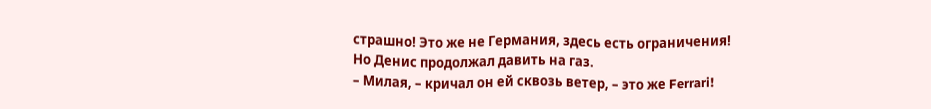страшно! Это же не Германия, здесь есть ограничения!
Но Денис продолжал давить на газ.
– Милая, – кричал он ей сквозь ветер, – это же Ferrari!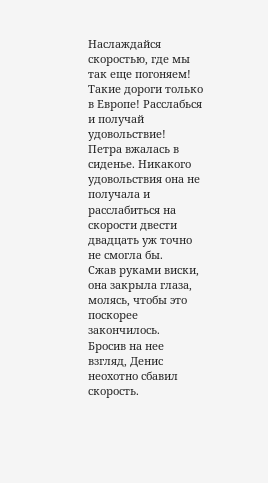Наслаждайся скоростью, где мы так еще погоняем! Такие дороги только в Европе! Расслабься и получай удовольствие!
Петра вжалась в сиденье. Никакого удовольствия она не получала и расслабиться на скорости двести двадцать уж точно не смогла бы.
Сжав руками виски, она закрыла глаза, молясь, чтобы это поскорее закончилось.
Бросив на нее взгляд, Денис неохотно сбавил скорость.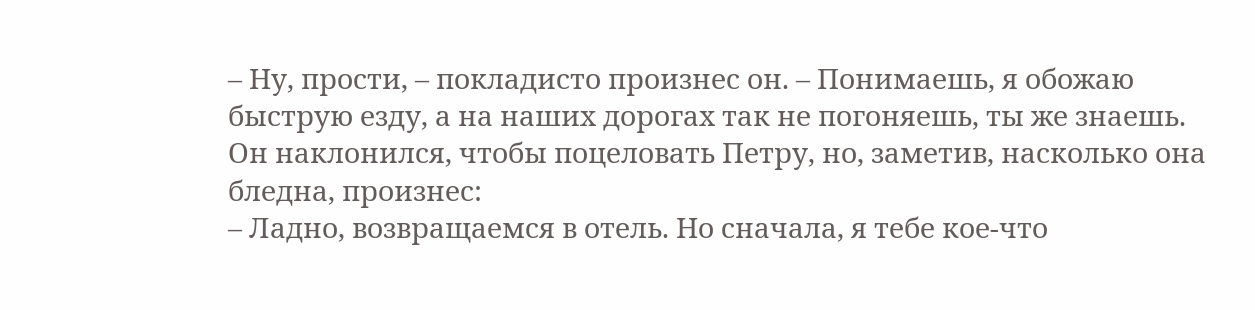– Ну, прости, – покладисто произнес он. – Понимаешь, я обожаю быструю езду, а на наших дорогах так не погоняешь, ты же знаешь.
Он наклонился, чтобы поцеловать Петру, но, заметив, насколько она бледна, произнес:
– Ладно, возвращаемся в отель. Но сначала, я тебе кое-что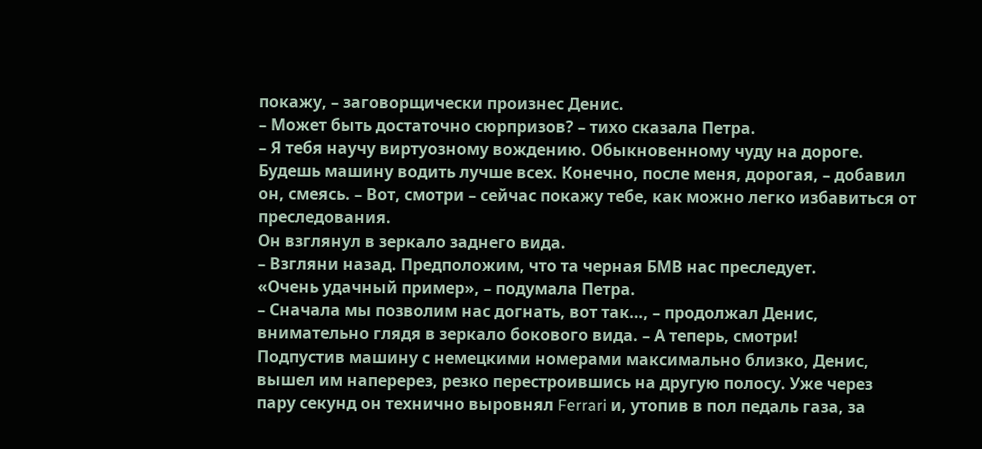покажу, – заговорщически произнес Денис.
– Может быть достаточно сюрпризов? – тихо сказала Петра.
– Я тебя научу виртуозному вождению. Обыкновенному чуду на дороге. Будешь машину водить лучше всех. Конечно, после меня, дорогая, – добавил он, смеясь. – Вот, смотри – сейчас покажу тебе, как можно легко избавиться от преследования.
Он взглянул в зеркало заднего вида.
– Взгляни назад. Предположим, что та черная БМВ нас преследует.
«Очень удачный пример», – подумала Петра.
– Сначала мы позволим нас догнать, вот так…, – продолжал Денис, внимательно глядя в зеркало бокового вида. – А теперь, смотри!
Подпустив машину с немецкими номерами максимально близко, Денис, вышел им наперерез, резко перестроившись на другую полосу. Уже через пару секунд он технично выровнял Ferrari и, утопив в пол педаль газа, за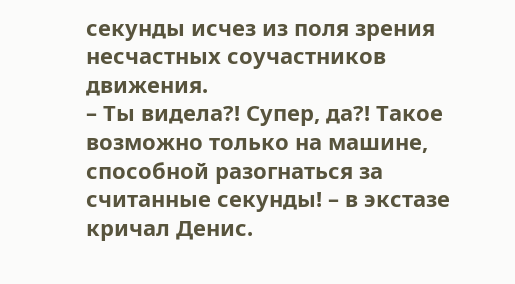секунды исчез из поля зрения несчастных соучастников движения.
– Ты видела?! Супер, да?! Такое возможно только на машине, способной разогнаться за считанные секунды! – в экстазе кричал Денис.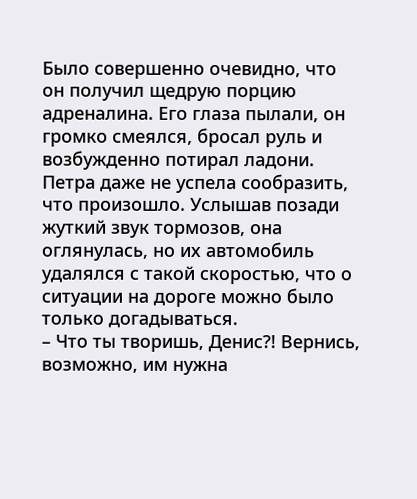Было совершенно очевидно, что он получил щедрую порцию адреналина. Его глаза пылали, он громко смеялся, бросал руль и возбужденно потирал ладони.
Петра даже не успела сообразить, что произошло. Услышав позади жуткий звук тормозов, она оглянулась, но их автомобиль удалялся с такой скоростью, что о ситуации на дороге можно было только догадываться.
– Что ты творишь, Денис?! Вернись, возможно, им нужна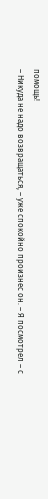помощь!
– Никуда не надо возвращаться, – уже спокойно произнес он. – Я посмотрел – с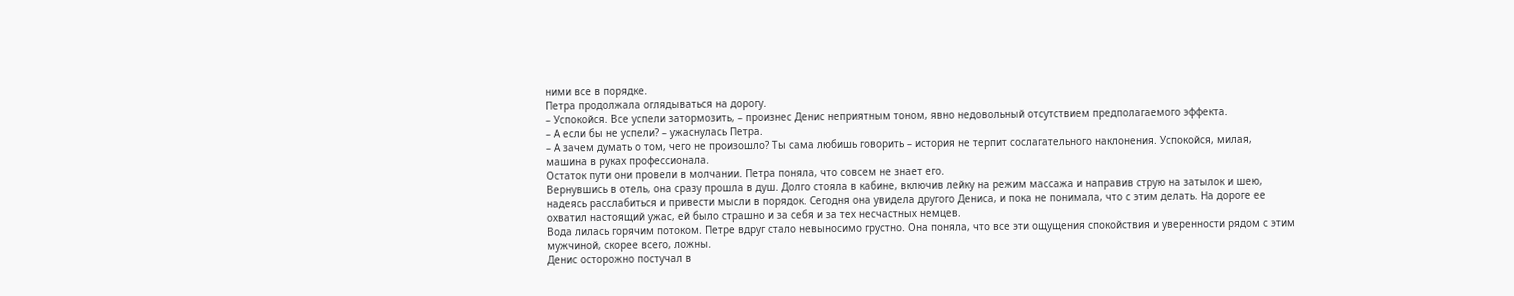ними все в порядке.
Петра продолжала оглядываться на дорогу.
– Успокойся. Все успели затормозить, – произнес Денис неприятным тоном, явно недовольный отсутствием предполагаемого эффекта.
– А если бы не успели? – ужаснулась Петра.
– А зачем думать о том, чего не произошло? Ты сама любишь говорить – история не терпит сослагательного наклонения. Успокойся, милая, машина в руках профессионала.
Остаток пути они провели в молчании. Петра поняла, что совсем не знает его.
Вернувшись в отель, она сразу прошла в душ. Долго стояла в кабине, включив лейку на режим массажа и направив струю на затылок и шею, надеясь расслабиться и привести мысли в порядок. Сегодня она увидела другого Дениса, и пока не понимала, что с этим делать. На дороге ее охватил настоящий ужас, ей было страшно и за себя и за тех несчастных немцев.
Вода лилась горячим потоком. Петре вдруг стало невыносимо грустно. Она поняла, что все эти ощущения спокойствия и уверенности рядом с этим мужчиной, скорее всего, ложны.
Денис осторожно постучал в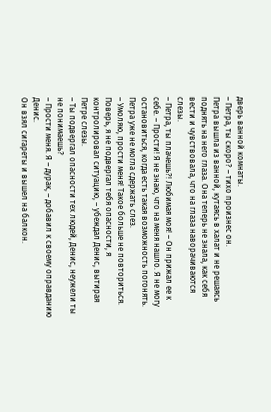дверь ванной комнаты.
– Петра, ты скоро? – тихо произнес он.
Петра вышла из ванной, кутаясь в халат и не решаясь поднять на него глаза. Она теперь не знала, как себя вести и чувствовала, что на глаза наворачиваются слезы.
– Петра, ты плачешь?! Любимая моя! – Он прижал ее к себе. – Прости! Я не знаю, что на меня нашло. Я не могу остановиться, когда есть такая возможность погонять.
Петра уже не могла сдержать слез.
– Умоляю, прости меня! Такое больше не повториться. Поверь, я не подвергал тебя опасности, я контролировал ситуацию, – убеждал Денис, вытирая Петре слезы.
– Ты подвергал опасности тех людей, Денис, неужели ты не понимаешь?
– Прости меня. Я – дурак, – добавил к своему оправданию Денис.
Он взял сигареты и вышел на балкон.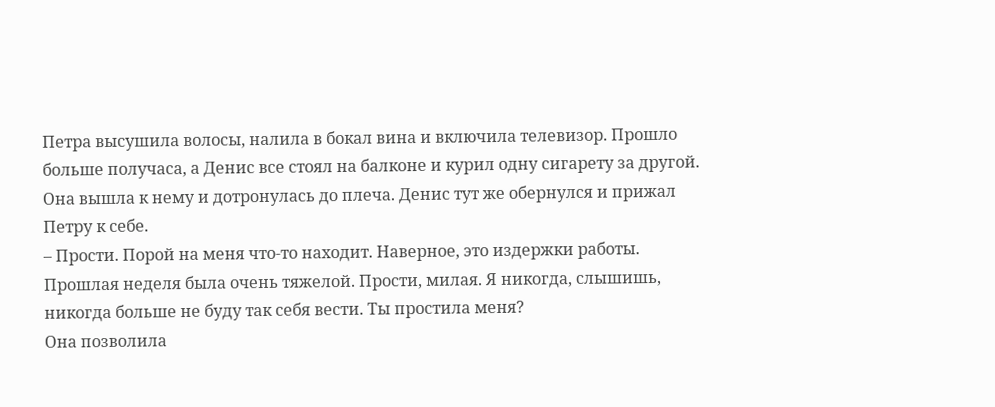Петра высушила волосы, налила в бокал вина и включила телевизор. Прошло больше получаса, а Денис все стоял на балконе и курил одну сигарету за другой.
Она вышла к нему и дотронулась до плеча. Денис тут же обернулся и прижал Петру к себе.
– Прости. Порой на меня что-то находит. Наверное, это издержки работы. Прошлая неделя была очень тяжелой. Прости, милая. Я никогда, слышишь, никогда больше не буду так себя вести. Ты простила меня?
Она позволила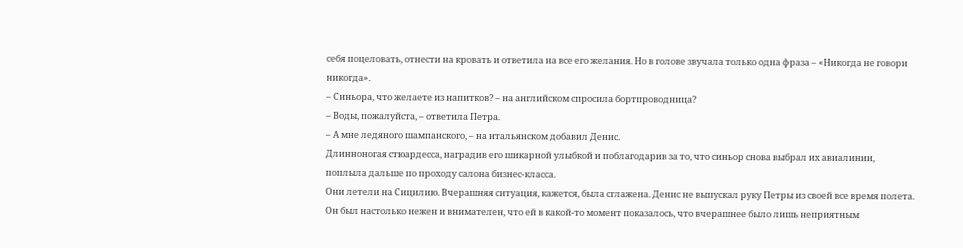себя поцеловать, отнести на кровать и ответила на все его желания. Но в голове звучала только одна фраза – «Никогда не говори никогда».
– Синьора, что желаете из напитков? – на английском спросила бортпроводница?
– Воды, пожалуйста, – ответила Петра.
– А мне ледяного шампанского, – на итальянском добавил Денис.
Длинноногая стюардесса, наградив его шикарной улыбкой и поблагодарив за то, что синьор снова выбрал их авиалинии, поплыла дальше по проходу салона бизнес-класса.
Они летели на Сицилию. Вчерашняя ситуация, кажется, была сглажена. Денис не выпускал руку Петры из своей все время полета. Он был настолько нежен и внимателен, что ей в какой-то момент показалось, что вчерашнее было лишь неприятным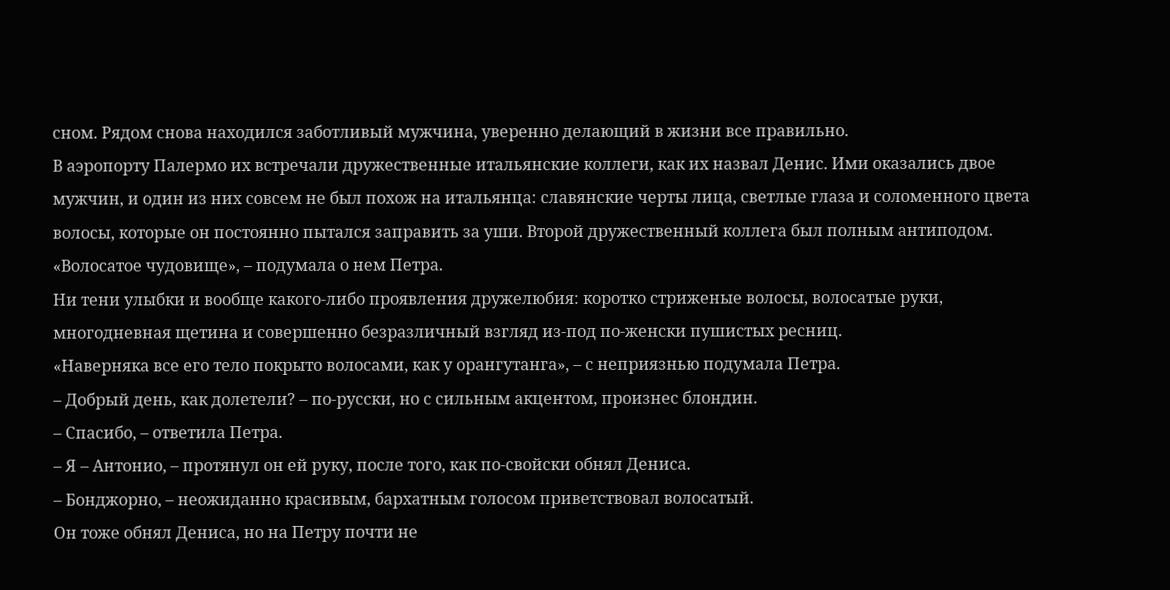сном. Рядом снова находился заботливый мужчина, уверенно делающий в жизни все правильно.
В аэропорту Палермо их встречали дружественные итальянские коллеги, как их назвал Денис. Ими оказались двое мужчин, и один из них совсем не был похож на итальянца: славянские черты лица, светлые глаза и соломенного цвета волосы, которые он постоянно пытался заправить за уши. Второй дружественный коллега был полным антиподом.
«Волосатое чудовище», – подумала о нем Петра.
Ни тени улыбки и вообще какого-либо проявления дружелюбия: коротко стриженые волосы, волосатые руки, многодневная щетина и совершенно безразличный взгляд из-под по-женски пушистых ресниц.
«Наверняка все его тело покрыто волосами, как у орангутанга», – с неприязнью подумала Петра.
– Добрый день, как долетели? – по-русски, но с сильным акцентом, произнес блондин.
– Спасибо, – ответила Петра.
– Я – Антонио, – протянул он ей руку, после того, как по-свойски обнял Дениса.
– Бонджорно, – неожиданно красивым, бархатным голосом приветствовал волосатый.
Он тоже обнял Дениса, но на Петру почти не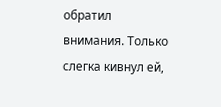обратил внимания. Только слегка кивнул ей,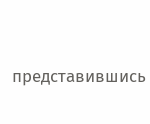представившись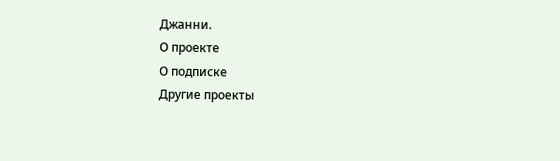Джанни.
О проекте
О подписке
Другие проекты